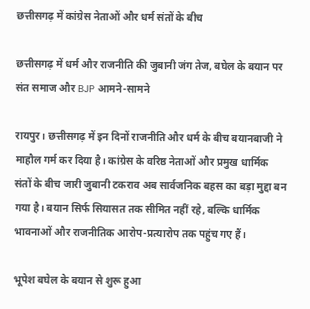छत्तीसगढ़ में कांग्रेस नेताओं और धर्म संतों के बीच

छत्तीसगढ़ में धर्म और राजनीति की जुबानी जंग तेज, बघेल के बयान पर संत समाज और BJP आमने-सामने

रायपुर। छत्तीसगढ़ में इन दिनों राजनीति और धर्म के बीच बयानबाजी ने माहौल गर्म कर दिया है। कांग्रेस के वरिष्ठ नेताओं और प्रमुख धार्मिक संतों के बीच जारी जुबानी टकराव अब सार्वजनिक बहस का बड़ा मुद्दा बन गया है। बयान सिर्फ सियासत तक सीमित नहीं रहे, बल्कि धार्मिक भावनाओं और राजनीतिक आरोप-प्रत्यारोप तक पहुंच गए हैं।

भूपेश बघेल के बयान से शुरू हुआ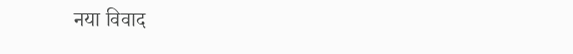नया विवाद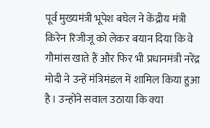पूर्व मुख्यमंत्री भूपेश बघेल ने केंद्रीय मंत्री किरेन रिजीजू को लेकर बयान दिया कि वे गौमांस खाते हैं और फिर भी प्रधानमंत्री नरेंद्र मोदी ने उन्हें मंत्रिमंडल में शामिल किया हुआ है। उन्होंने सवाल उठाया कि क्या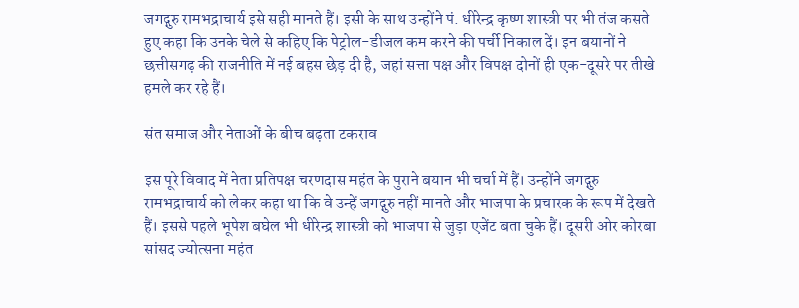जगद्गुरु रामभद्राचार्य इसे सही मानते हैं। इसी के साथ उन्होंने पं. धीरेन्द्र कृष्ण शास्त्री पर भी तंज कसते हुए कहा कि उनके चेले से कहिए कि पेट्रोल-डीजल कम करने की पर्ची निकाल दें। इन बयानों ने छत्तीसगढ़ की राजनीति में नई बहस छेड़ दी है, जहां सत्ता पक्ष और विपक्ष दोनों ही एक-दूसरे पर तीखे हमले कर रहे हैं।

संत समाज और नेताओं के बीच बढ़ता टकराव

इस पूरे विवाद में नेता प्रतिपक्ष चरणदास महंत के पुराने बयान भी चर्चा में हैं। उन्होंने जगद्गुरु रामभद्राचार्य को लेकर कहा था कि वे उन्हें जगद्गुरु नहीं मानते और भाजपा के प्रचारक के रूप में देखते हैं। इससे पहले भूपेश बघेल भी धीरेन्द्र शास्त्री को भाजपा से जुड़ा एजेंट बता चुके हैं। दूसरी ओर कोरबा सांसद ज्योत्सना महंत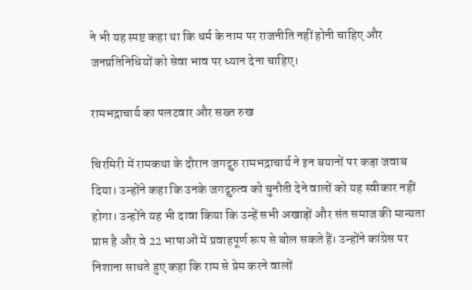ने भी यह स्पष्ट कहा था कि धर्म के नाम पर राजनीति नहीं होनी चाहिए और जनप्रतिनिधियों को सेवा भाव पर ध्यान देना चाहिए।

रामभद्राचार्य का पलटवार और सख्त रुख

चिरमिरी में रामकथा के दौरान जगद्गुरु रामभद्राचार्य ने इन बयानों पर कड़ा जवाब दिया। उन्होंने कहा कि उनके जगद्गुरुत्व को चुनौती देने वालों को यह स्वीकार नहीं होगा। उन्होंने यह भी दावा किया कि उन्हें सभी अखाड़ों और संत समाज की मान्यता प्राप्त है और वे 22 भाषाओं में प्रवाहपूर्ण रूप से बोल सकते हैं। उन्होंने कांग्रेस पर निशाना साधते हुए कहा कि राम से प्रेम करने वालों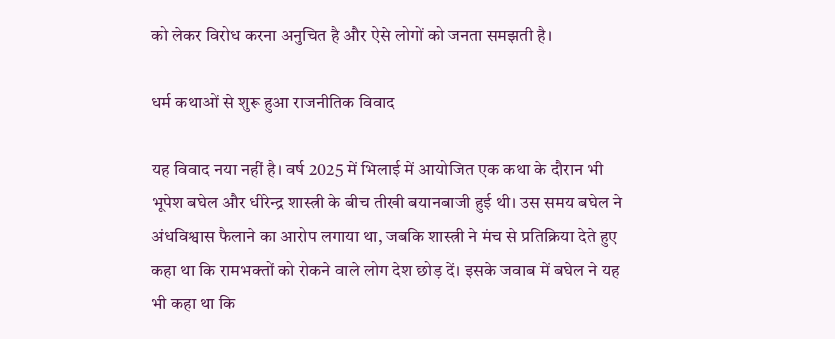को लेकर विरोध करना अनुचित है और ऐसे लोगों को जनता समझती है।

धर्म कथाओं से शुरू हुआ राजनीतिक विवाद

यह विवाद नया नहीं है। वर्ष 2025 में भिलाई में आयोजित एक कथा के दौरान भी भूपेश बघेल और धीरेन्द्र शास्त्री के बीच तीखी बयानबाजी हुई थी। उस समय बघेल ने अंधविश्वास फैलाने का आरोप लगाया था, जबकि शास्त्री ने मंच से प्रतिक्रिया देते हुए कहा था कि रामभक्तों को रोकने वाले लोग देश छोड़ दें। इसके जवाब में बघेल ने यह भी कहा था कि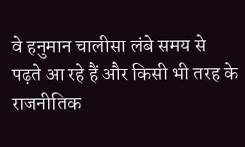वे हनुमान चालीसा लंबे समय से पढ़ते आ रहे हैं और किसी भी तरह के राजनीतिक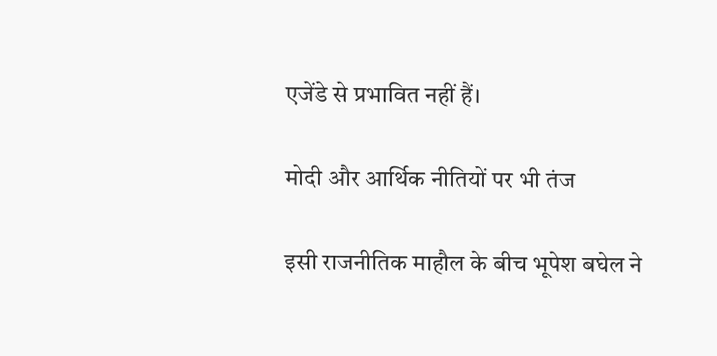एजेंडे से प्रभावित नहीं हैं।

मोदी और आर्थिक नीतियों पर भी तंज

इसी राजनीतिक माहौल के बीच भूपेश बघेल ने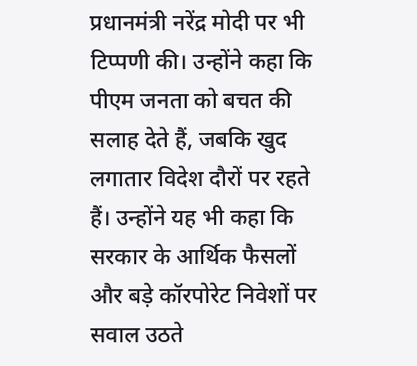प्रधानमंत्री नरेंद्र मोदी पर भी टिप्पणी की। उन्होंने कहा कि पीएम जनता को बचत की सलाह देते हैं, जबकि खुद लगातार विदेश दौरों पर रहते हैं। उन्होंने यह भी कहा कि सरकार के आर्थिक फैसलों और बड़े कॉरपोरेट निवेशों पर सवाल उठते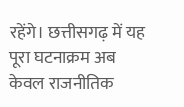रहेंगे। छत्तीसगढ़ में यह पूरा घटनाक्रम अब केवल राजनीतिक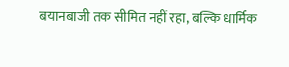बयानबाजी तक सीमित नहीं रहा, बल्कि धार्मिक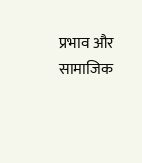प्रभाव और सामाजिक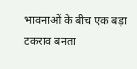भावनाओं के बीच एक बड़ा टकराव बनता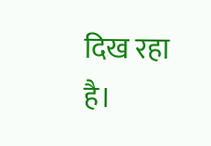दिख रहा है।